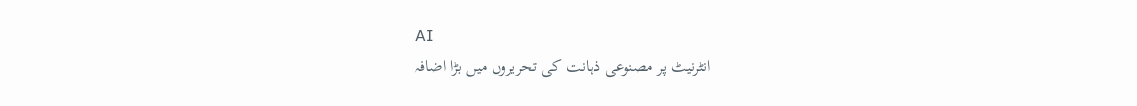AI
انٹرنیٹ پر مصنوعی ذہانت کی تحریروں میں بڑا اضافہ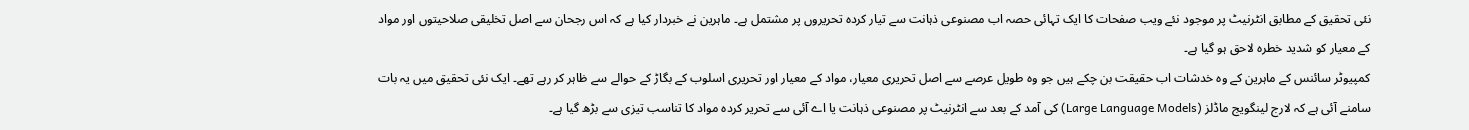نئی تحقیق کے مطابق انٹرنیٹ پر موجود نئے ویب صفحات کا ایک تہائی حصہ اب مصنوعی ذہانت سے تیار کردہ تحریروں پر مشتمل ہے۔ ماہرین نے خبردار کیا ہے کہ اس رجحان سے اصل تخلیقی صلاحیتوں اور مواد کے معیار کو شدید خطرہ لاحق ہو گیا ہے۔
کمپیوٹر سائنس کے ماہرین کے وہ خدشات اب حقیقت بن چکے ہیں جو وہ طویل عرصے سے اصل تحریری معیار، مواد کے معیار اور تحریری اسلوب کے بگاڑ کے حوالے سے ظاہر کر رہے تھے۔ ایک نئی تحقیق میں یہ بات سامنے آئی ہے کہ لارج لینگویج ماڈلز (Large Language Models) کی آمد کے بعد سے انٹرنیٹ پر مصنوعی ذہانت یا اے آئی سے تحریر کردہ مواد کا تناسب تیزی سے بڑھ گیا ہے۔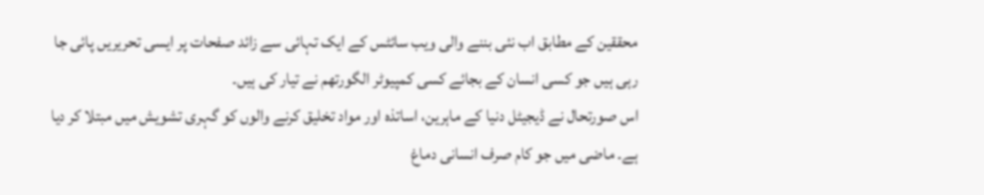محققین کے مطابق اب نئی بننے والی ویب سائٹس کے ایک تہائی سے زائد صفحات پر ایسی تحریریں پائی جا رہی ہیں جو کسی انسان کے بجائے کسی کمپیوٹر الگورتھم نے تیار کی ہیں۔
اس صورتحال نے ڈیجیٹل دنیا کے ماہرین، اساتذہ اور مواد تخلیق کرنے والوں کو گہری تشویش میں مبتلا کر دیا ہے۔ ماضی میں جو کام صرف انسانی دماغ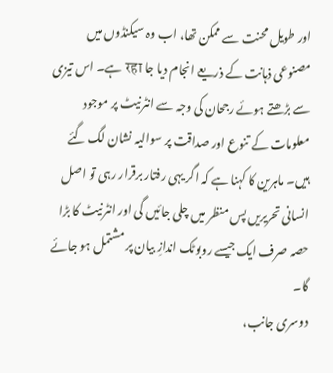اور طویل محنت سے ممکن تھا، اب وہ سیکنڈوں میں مصنوعی ذہانت کے ذریعے انجام دیا جا रहा ہے۔ اس تیزی سے بڑھتے ہوئے رجحان کی وجہ سے انٹرنیٹ پر موجود معلومات کے تنوع اور صداقت پر سوالیہ نشان لگ گئے ہیں۔ ماہرین کا کہنا ہے کہ اگر یہی رفتار برقرار رہی تو اصل انسانی تحریریں پس منظر میں چلی جائیں گی اور انٹرنیٹ کا بڑا حصہ صرف ایک جیسے روبوٹک اندازِ بیان پر مشتمل ہو جائے گا۔
دوسری جانب،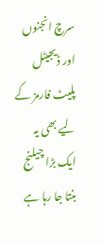سرچ انجنوں اور ڈیجیٹل پلیٹ فارمز کے لیے بھی یہ ایک بڑا چیلنج بنتا جا رہا ہے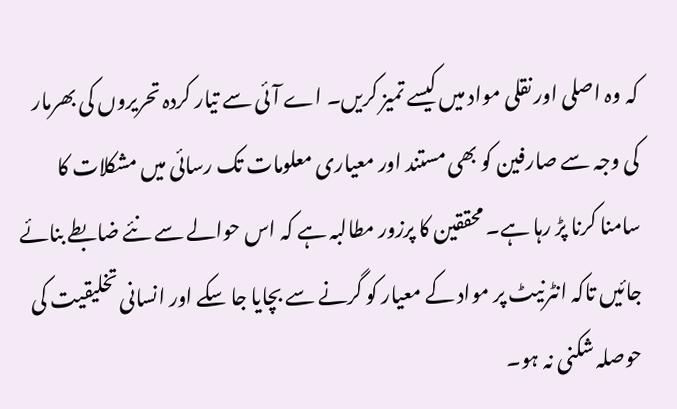کہ وہ اصلی اور نقلی مواد میں کیسے تمیز کریں۔ اے آئی سے تیار کردہ تحریروں کی بھرمار کی وجہ سے صارفین کو بھی مستند اور معیاری معلومات تک رسائی میں مشکلات کا سامنا کرنا پڑ رہا ہے۔ محققین کا پرزور مطالبہ ہے کہ اس حوالے سے نئے ضابطے بنائے جائیں تاکہ انٹرنیٹ پر مواد کے معیار کو گرنے سے بچایا جا سکے اور انسانی تخلیقیت کی حوصلہ شکنی نہ ہو۔